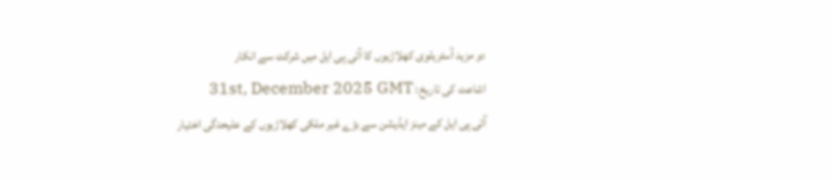دو مزید آسٹریلوی کھلاڑیوں کا آئی پی ایل میں شرکت سے انکار
اشاعت کی تاریخ: 31st, December 2025 GMT
آئی پی ایل کے مینز ایڈیشن سے بڑے غیر ملکی کھلاڑیوں کے علیحدگی اختیار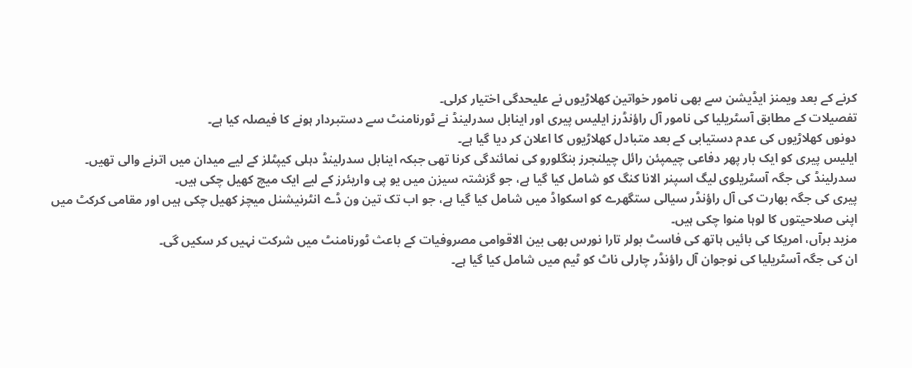کرنے کے بعد ویمنز ایڈیشن سے بھی نامور خواتین کھلاڑیوں نے علیحدگی اختیار کرلی۔
تفصیلات کے مطابق آسٹریلیا کی نامور آل راؤنڈرز ایلیس پیری اور اینابل سدرلینڈ نے ٹورنامنٹ سے دستبردار ہونے کا فیصلہ کیا ہے۔
دونوں کھلاڑیوں کی عدم دستیابی کے بعد متبادل کھلاڑیوں کا اعلان کر دیا گیا ہے۔
ایلیس پیری کو ایک بار پھر دفاعی چیمپئن رائل چیلنجرز بنگلورو کی نمائندگی کرنا تھی جبکہ اینابل سدرلینڈ دہلی کیپٹلز کے لیے میدان میں اترنے والی تھیں۔
سدرلینڈ کی جگہ آسٹریلوی لیگ اسپنر الانا کنگ کو شامل کیا گیا ہے، جو گزشتہ سیزن میں یو پی واریئرز کے لیے ایک میچ کھیل چکی ہیں۔
پیری کی جگہ بھارت کی آل راؤنڈر سیالی ستگھرے کو اسکواڈ میں شامل کیا گیا ہے، جو اب تک تین ون ڈے انٹرنیشنل میچز کھیل چکی ہیں اور مقامی کرکٹ میں اپنی صلاحیتوں کا لوہا منوا چکی ہیں۔
مزید برآں، امریکا کی بائیں ہاتھ کی فاسٹ بولر تارا نورس بھی بین الاقوامی مصروفیات کے باعث ٹورنامنٹ میں شرکت نہیں کر سکیں گی۔
ان کی جگہ آسٹریلیا کی نوجوان آل راؤنڈر چارلی ناٹ کو ٹیم میں شامل کیا گیا ہے۔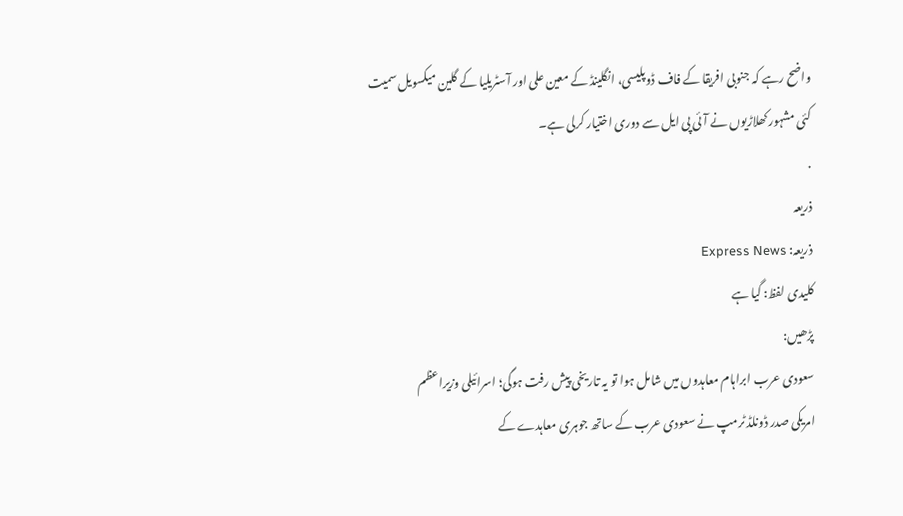واضح رہے کہ جنوبی افریقا کے فاف ڈوپلیسی، انگلینڈ کے معین علی اور آسٹریلیا کے گلین میکسویل سمیت کئی مشہور کھلاڑیوں نے آئی پی ایل سے دوری اختیار کرلی ہے۔
.
ذریعہ
ذریعہ: Express News
کلیدی لفظ: گیا ہے
پڑھیں:
سعودی عرب ابراہام معاہدوں میں شامل ہوا تو یہ تاریخی پیش رفت ہوگی؛ اسرائیلی وزیراعظم
امریکی صدر ڈونلڈ ٹرمپ نے سعودی عرب کے ساتھ جوہری معاہدے کے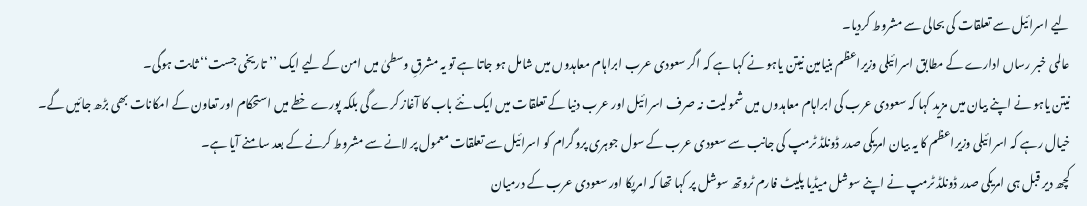لیے اسرائیل سے تعلقات کی بحالی سے مشروط کردیا۔
عالمی خبر رساں ادارے کے مطابق اسرائیلی وزیراعظم بنیامین نیتن یاہو نے کہا ہے کہ اگر سعودی عرب ابراہام معاہدوں میں شامل ہو جاتا ہے تو یہ مشرقِ وسطیٰ میں امن کے لیے ایک ’’تاریخی جست‘‘ ثابت ہوگی۔
نیتن یاہو نے اپنے بیان میں مزید کہا کہ سعودی عرب کی ابراہام معاہدوں میں شمولیت نہ صرف اسرائیل اور عرب دنیا کے تعلقات میں ایک نئے باب کا آغاز کرے گی بلکہ پورے خطے میں استحکام اور تعاون کے امکانات بھی بڑھ جائیں گے۔
خیال رہے کہ اسرائیلی وزیراعظم کا یہ بیان امریکی صدر ڈونلڈ ٹرمپ کی جانب سے سعودی عرب کے سول جوہری پروگرام کو اسرائیل سے تعلقات معمول پر لانے سے مشروط کرنے کے بعد سامنے آیا ہے۔
کچھ دیر قبل ہی امریکی صدر ڈونلڈ ٹرمپ نے اپنے سوشل میڈیا پلیٹ فارم ٹروتھ سوشل پر کہا تھا کہ امریکا اور سعودی عرب کے درمیان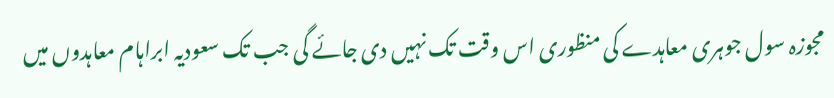مجوزہ سول جوہری معاہدے کی منظوری اس وقت تک نہیں دی جائے گی جب تک سعودیہ ابراہام معاہدوں میں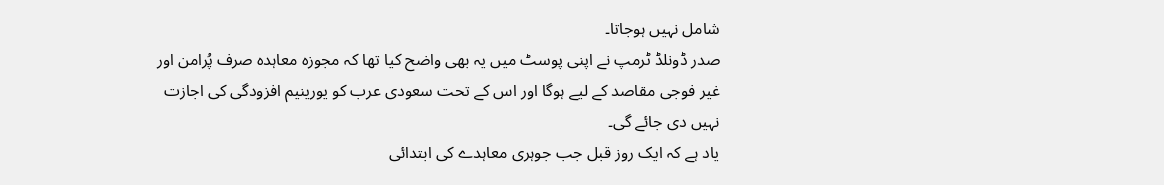شامل نہیں ہوجاتا۔
صدر ڈونلڈ ٹرمپ نے اپنی پوسٹ میں یہ بھی واضح کیا تھا کہ مجوزہ معاہدہ صرف پُرامن اور غیر فوجی مقاصد کے لیے ہوگا اور اس کے تحت سعودی عرب کو یورینیم افزودگی کی اجازت نہیں دی جائے گی۔
یاد ہے کہ ایک روز قبل جب جوہری معاہدے کی ابتدائی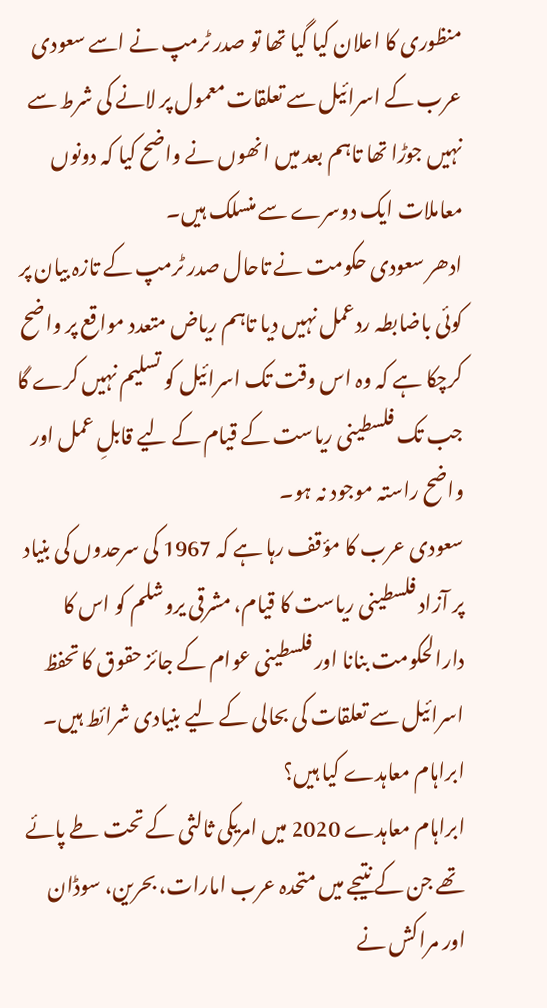منظوری کا اعلان کیا گیا تھا تو صدر ٹرمپ نے اسے سعودی عرب کے اسرائیل سے تعلقات معمول پر لانے کی شرط سے نہیں جوڑا تھا تاہم بعد میں انھوں نے واضح کیا کہ دونوں معاملات ایک دوسرے سے منسلک ہیں۔
ادھر سعودی حکومت نے تاحال صدر ٹرمپ کے تازہ بیان پر کوئی باضابطہ ردعمل نہیں دیا تاہم ریاض متعدد مواقع پر واضح کرچکا ہے کہ وہ اس وقت تک اسرائیل کو تسلیم نہیں کرے گا جب تک فلسطینی ریاست کے قیام کے لیے قابلِ عمل اور واضح راستہ موجود نہ ہو۔
سعودی عرب کا مؤقف رہا ہے کہ 1967 کی سرحدوں کی بنیاد پر آزاد فلسطینی ریاست کا قیام، مشرقی یروشلم کو اس کا دارالحکومت بنانا اور فلسطینی عوام کے جائز حقوق کا تحفظ اسرائیل سے تعلقات کی بحالی کے لیے بنیادی شرائط ہیں۔
ابراہام معاہدے کیا ہیں؟
ابراہام معاہدے 2020 میں امریکی ثالثی کے تحت طے پائے تھے جن کے نتیجے میں متحدہ عرب امارات، بحرین، سوڈان اور مراکش نے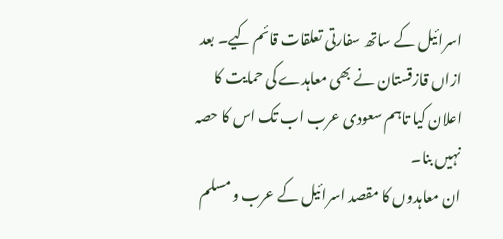اسرائیل کے ساتھ سفارتی تعلقات قائم کیے۔ بعد ازاں قازقستان نے بھی معاہدے کی حمایت کا اعلان کیا تاہم سعودی عرب اب تک اس کا حصہ نہیں بنا۔
ان معاہدوں کا مقصد اسرائیل کے عرب و مسلم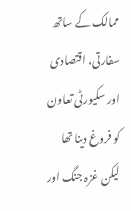ممالک کے ساتھ سفارتی، اقتصادی اور سکیورٹی تعاون کو فروغ دینا تھا لیکن غزہ جنگ اور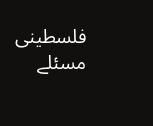فلسطینی مسئلے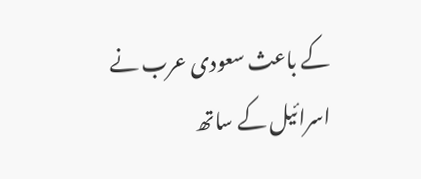کے باعث سعودی عرب نے اسرائیل کے ساتھ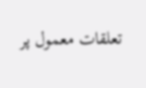تعلقات معمول پر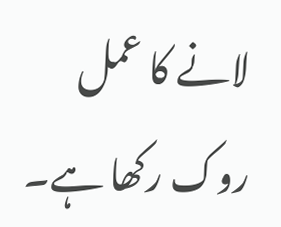لانے کا عمل روک رکھا ہے۔